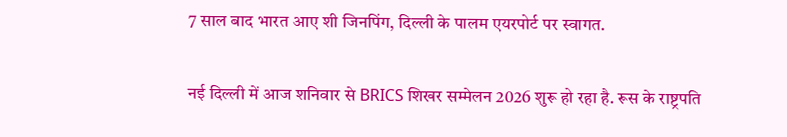7 साल बाद भारत आए शी जिनपिंग, दिल्ली के पालम एयरपोर्ट पर स्वागत.

नई दिल्ली में आज शनिवार से BRICS शिखर सम्मेलन 2026 शुरू हो रहा है. रूस के राष्ट्रपति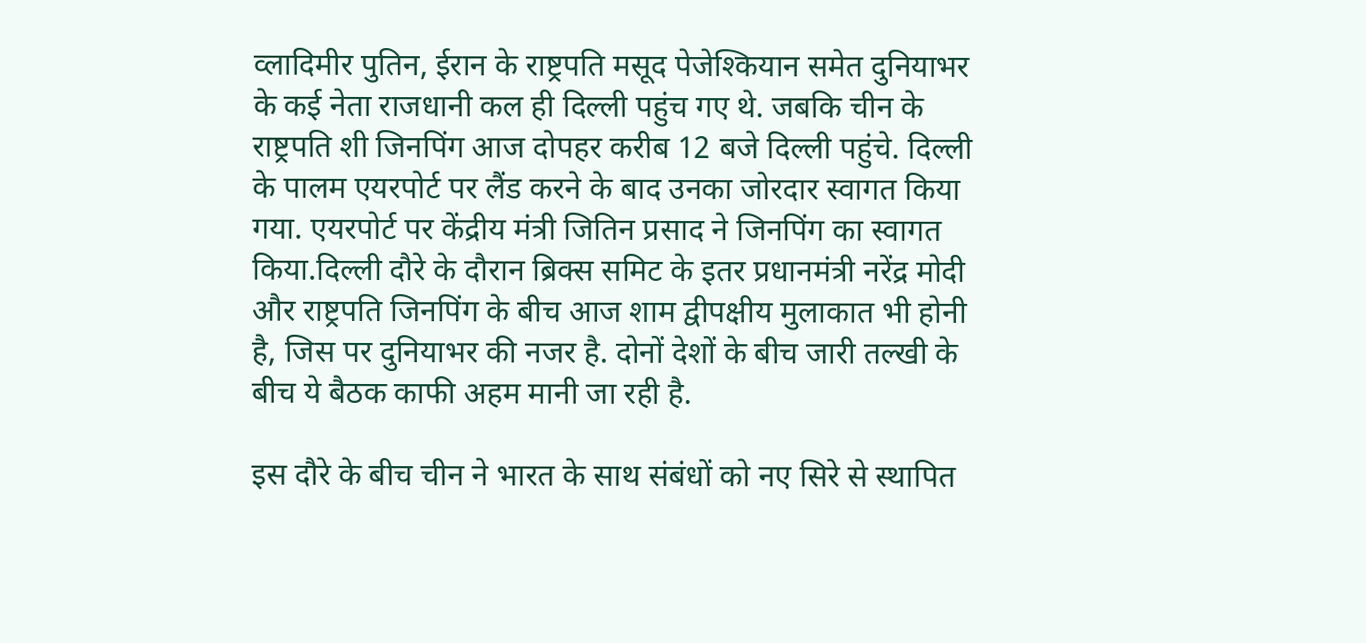व्लादिमीर पुतिन, ईरान के राष्ट्रपति मसूद पेजेश्कियान समेत दुनियाभर के कई नेता राजधानी कल ही दिल्ली पहुंच गए थे. जबकि चीन के राष्ट्रपति शी जिनपिंग आज दोपहर करीब 12 बजे दिल्ली पहुंचे. दिल्ली के पालम एयरपोर्ट पर लैंड करने के बाद उनका जोरदार स्वागत किया गया. एयरपोर्ट पर केंद्रीय मंत्री जितिन प्रसाद ने जिनपिंग का स्वागत किया.दिल्ली दौरे के दौरान ब्रिक्स समिट के इतर प्रधानमंत्री नरेंद्र मोदी और राष्ट्रपति जिनपिंग के बीच आज शाम द्वीपक्षीय मुलाकात भी होनी है, जिस पर दुनियाभर की नजर है. दोनों देशों के बीच जारी तल्खी के बीच ये बैठक काफी अहम मानी जा रही है.

इस दौरे के बीच चीन ने भारत के साथ संबंधों को नए सिरे से स्थापित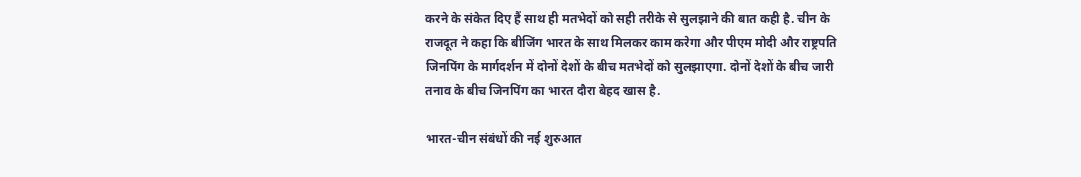करने के संकेत दिए हैं साथ ही मतभेदों को सही तरीके से सुलझाने की बात कही है. चीन के राजदूत ने कहा कि बीजिंग भारत के साथ मिलकर काम करेगा और पीएम मोदी और राष्ट्रपति जिनपिंग के मार्गदर्शन में दोनों देशों के बीच मतभेदों को सुलझाएगा. दोनों देशों के बीच जारी तनाव के बीच जिनपिंग का भारत दौरा बेहद खास है.

भारत-चीन संबंधों की नई शुरुआत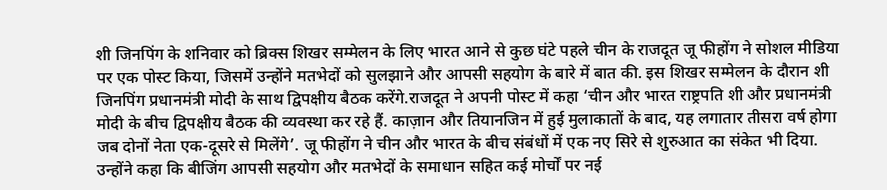शी जिनपिंग के शनिवार को ब्रिक्स शिखर सम्मेलन के लिए भारत आने से कुछ घंटे पहले चीन के राजदूत जू फीहोंग ने सोशल मीडिया पर एक पोस्ट किया, जिसमें उन्होंने मतभेदों को सुलझाने और आपसी सहयोग के बारे में बात की. इस शिखर सम्मेलन के दौरान शी जिनपिंग प्रधानमंत्री मोदी के साथ द्विपक्षीय बैठक करेंगे.राजदूत ने अपनी पोस्ट में कहा ‘चीन और भारत राष्ट्रपति शी और प्रधानमंत्री मोदी के बीच द्विपक्षीय बैठक की व्यवस्था कर रहे हैं. काज़ान और तियानजिन में हुई मुलाकातों के बाद, यह लगातार तीसरा वर्ष होगा जब दोनों नेता एक-दूसरे से मिलेंगे’. जू फीहोंग ने चीन और भारत के बीच संबंधों में एक नए सिरे से शुरुआत का संकेत भी दिया. उन्होंने कहा कि बीजिंग आपसी सहयोग और मतभेदों के समाधान सहित कई मोर्चों पर नई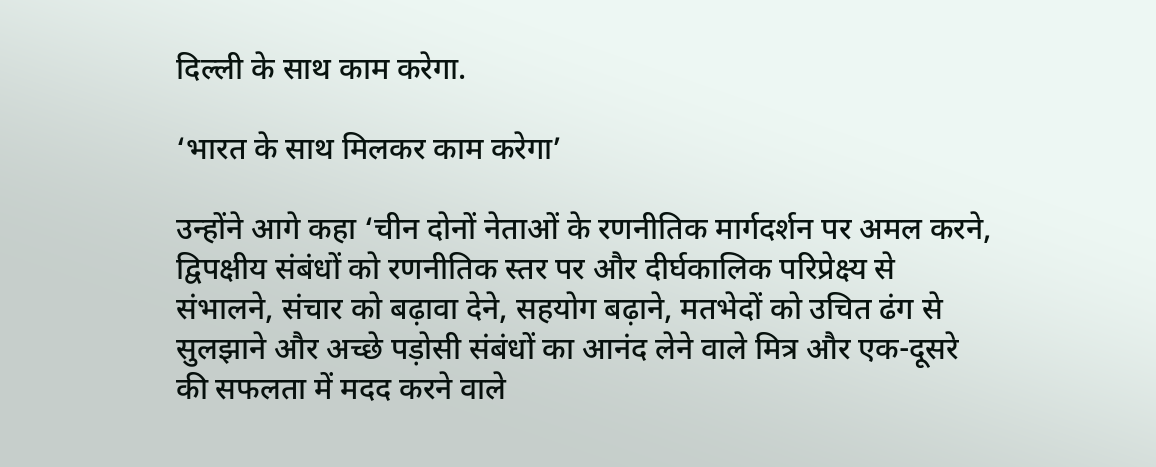दिल्ली के साथ काम करेगा.

‘भारत के साथ मिलकर काम करेगा’

उन्होंने आगे कहा ‘चीन दोनों नेताओं के रणनीतिक मार्गदर्शन पर अमल करने, द्विपक्षीय संबंधों को रणनीतिक स्तर पर और दीर्घकालिक परिप्रेक्ष्य से संभालने, संचार को बढ़ावा देने, सहयोग बढ़ाने, मतभेदों को उचित ढंग से सुलझाने और अच्छे पड़ोसी संबंधों का आनंद लेने वाले मित्र और एक-दूसरे की सफलता में मदद करने वाले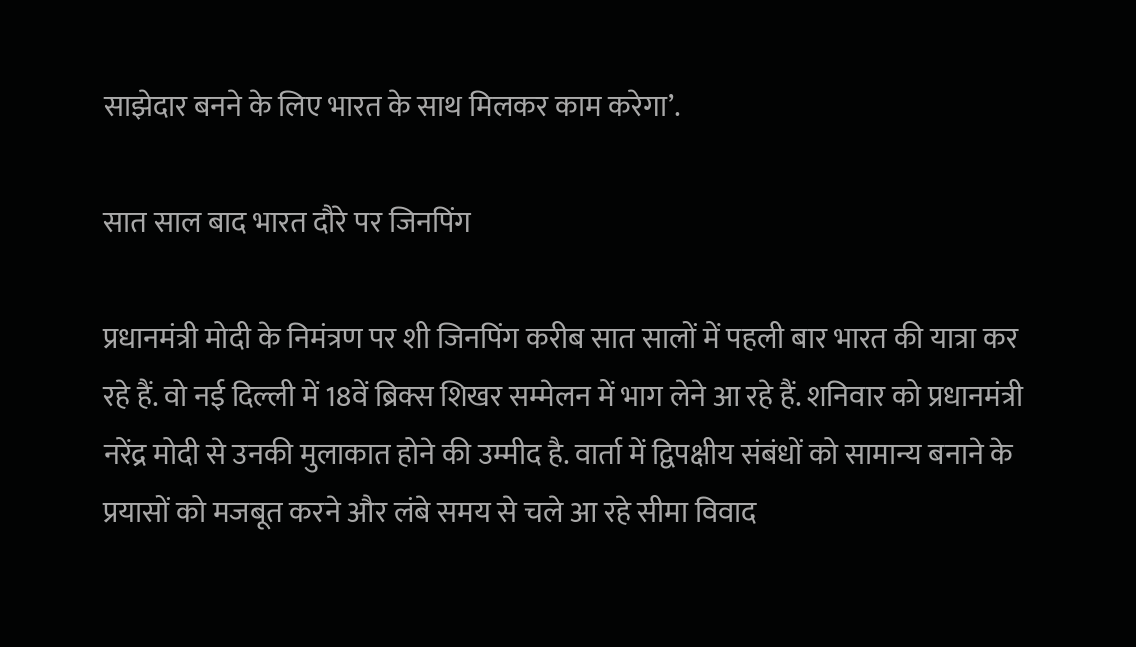साझेदार बनने के लिए भारत के साथ मिलकर काम करेगा’.

सात साल बाद भारत दौरे पर जिनपिंग

प्रधानमंत्री मोदी के निमंत्रण पर शी जिनपिंग करीब सात सालों में पहली बार भारत की यात्रा कर रहे हैं. वो नई दिल्ली में 18वें ब्रिक्स शिखर सम्मेलन में भाग लेने आ रहे हैं. शनिवार को प्रधानमंत्री नरेंद्र मोदी से उनकी मुलाकात होने की उम्मीद है. वार्ता में द्विपक्षीय संबंधों को सामान्य बनाने के प्रयासों को मजबूत करने और लंबे समय से चले आ रहे सीमा विवाद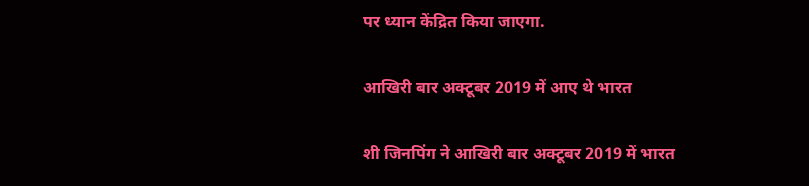पर ध्यान केंद्रित किया जाएगा.

आखिरी बार अक्टूबर 2019 में आए थे भारत

शी जिनपिंग ने आखिरी बार अक्टूबर 2019 में भारत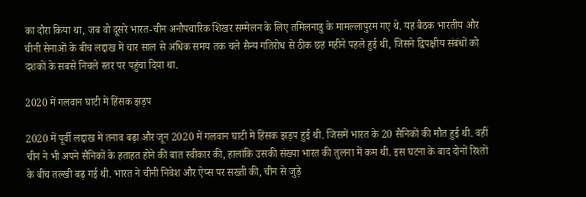का दौरा किया था, जब वो दूसरे भारत-चीन अनौपचारिक शिखर सम्मेलन के लिए तमिलनाडु के मामल्लापुरम गए थे. यह बैठक भारतीय और चीनी सेनाओं के बीच लद्दाख में चार साल से अधिक समय तक चले सैन्य गतिरोध से ठीक छह महीने पहले हुई थी, जिसने द्विपक्षीय संबंधों को दशकों के सबसे निचले स्तर पर पहुंचा दिया था.

2020 में गलवान घाटी में हिंसक झड़प

2020 में पूर्वी लद्दाख में तनाव बढ़ा और जून 2020 में गलवान घाटी में हिंसक झड़प हुई थी. जिसमें भारत के 20 सैनिकों की मौत हुई थी. वहीं चीन ने भी अपने सैनिकों के हताहत होने की बात स्वीकार की, हालांकि उसकी संख्या भारत की तुलना में कम थी. इस घटना के बाद दोनों रिश्तों के बीच तल्खी बढ़ गई थी. भारत ने चीनी निवेश और ऐप्स पर सख्ती की, चीन से जुड़े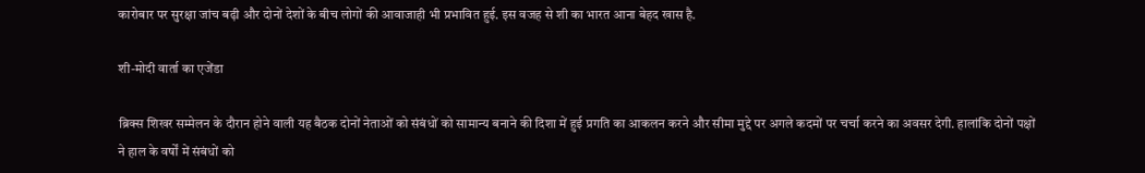कारोबार पर सुरक्षा जांच बढ़ी और दोनों देशों के बीच लोगों की आवाजाही भी प्रभावित हुई. इस वजह से शी का भारत आना बेहद खास है.

शी-मोदी वार्ता का एजेंडा

ब्रिक्स शिखर सम्मेलन के दौरान होने वाली यह बैठक दोनों नेताओं को संबंधों को सामान्य बनाने की दिशा में हुई प्रगति का आकलन करने और सीमा मुद्दे पर अगले कदमों पर चर्चा करने का अवसर देगी. हालांकि दोनों पक्षों ने हाल के वर्षों में संबंधों को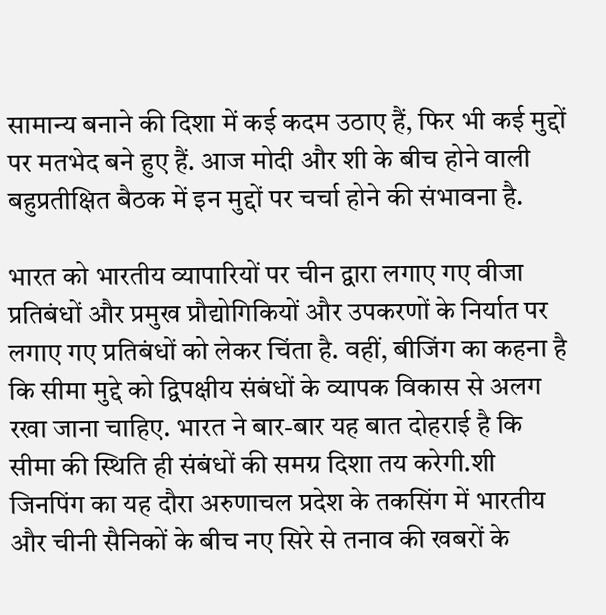सामान्य बनाने की दिशा में कई कदम उठाए हैं, फिर भी कई मुद्दों पर मतभेद बने हुए हैं. आज मोदी और शी के बीच होने वाली बहुप्रतीक्षित बैठक में इन मुद्दों पर चर्चा होने की संभावना है.

भारत को भारतीय व्यापारियों पर चीन द्वारा लगाए गए वीजा प्रतिबंधों और प्रमुख प्रौद्योगिकियों और उपकरणों के निर्यात पर लगाए गए प्रतिबंधों को लेकर चिंता है. वहीं, बीजिंग का कहना है कि सीमा मुद्दे को द्विपक्षीय संबंधों के व्यापक विकास से अलग रखा जाना चाहिए. भारत ने बार-बार यह बात दोहराई है कि सीमा की स्थिति ही संबंधों की समग्र दिशा तय करेगी.शी जिनपिंग का यह दौरा अरुणाचल प्रदेश के तकसिंग में भारतीय और चीनी सैनिकों के बीच नए सिरे से तनाव की खबरों के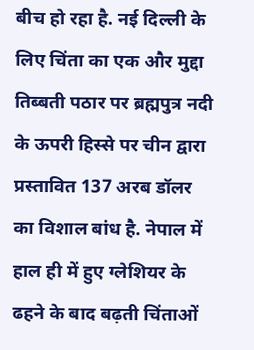बीच हो रहा है. नई दिल्ली के लिए चिंता का एक और मुद्दा तिब्बती पठार पर ब्रह्मपुत्र नदी के ऊपरी हिस्से पर चीन द्वारा प्रस्तावित 137 अरब डॉलर का विशाल बांध है. नेपाल में हाल ही में हुए ग्लेशियर के ढहने के बाद बढ़ती चिंताओं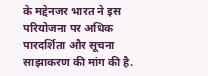के मद्देनजर भारत ने इस परियोजना पर अधिक पारदर्शिता और सूचना साझाकरण की मांग की है.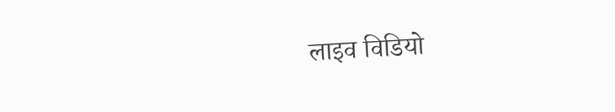लाइव विडियो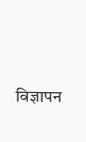विज्ञापन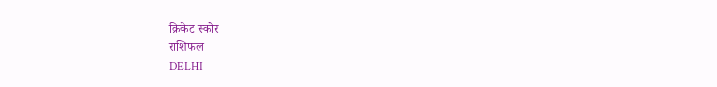क्रिकेट स्कोर
राशिफल
DELHI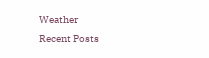Weather
Recent Posts